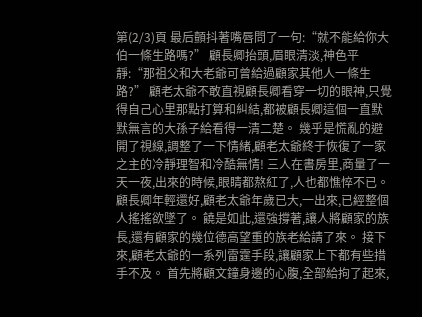第(2/3)頁 最后顫抖著嘴唇問了一句:“就不能給你大伯一條生路嗎?” 顧長卿抬頭,眉眼清淡,神色平靜:“那祖父和大老爺可曾給過顧家其他人一條生路?” 顧老太爺不敢直視顧長卿看穿一切的眼神,只覺得自己心里那點打算和糾結,都被顧長卿這個一直默默無言的大孫子給看得一清二楚。 幾乎是慌亂的避開了視線,調整了一下情緒,顧老太爺終于恢復了一家之主的冷靜理智和冷酷無情! 三人在書房里,商量了一天一夜,出來的時候,眼睛都熬紅了,人也都憔悴不已。 顧長卿年輕還好,顧老太爺年歲已大,一出來,已經整個人搖搖欲墜了。 饒是如此,還強撐著,讓人將顧家的族長,還有顧家的幾位德高望重的族老給請了來。 接下來,顧老太爺的一系列雷霆手段,讓顧家上下都有些措手不及。 首先將顧文鐘身邊的心腹,全部給拘了起來,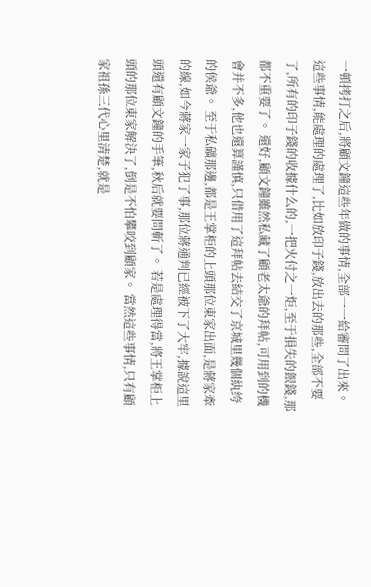一頓拷打之后,將顧文鐘這些年做的事情,全部一一給審問了出來。 這些事情,能處理的處理了,比如放印子錢,放出去的那些,全部不要了,所有的印子錢的收據什么的,一把火付之一炬,至于損失的銀錢,那都不重要了。 還好,顧文鐘雖然私藏了顧老太爺的拜帖,可用到的機會并不多,他也還算謹慎,只借用了這拜帖去結交了京城里幾個紈绔的侯爺。 至于私礦那邊,都是王掌柜的上頭那位東家出面,是蔣家牽的線,如今蔣家一家子犯了事,那位蔣通判已經被下了大牢,據說這里頭還有顧文鐘的手筆,秋后就要問斬了。 若是處理得當,將王掌柜上頭的那位東家解決了,倒是不怕攀咬到顧家。 當然這些事情,只有顧家祖孫三代心里清楚,就是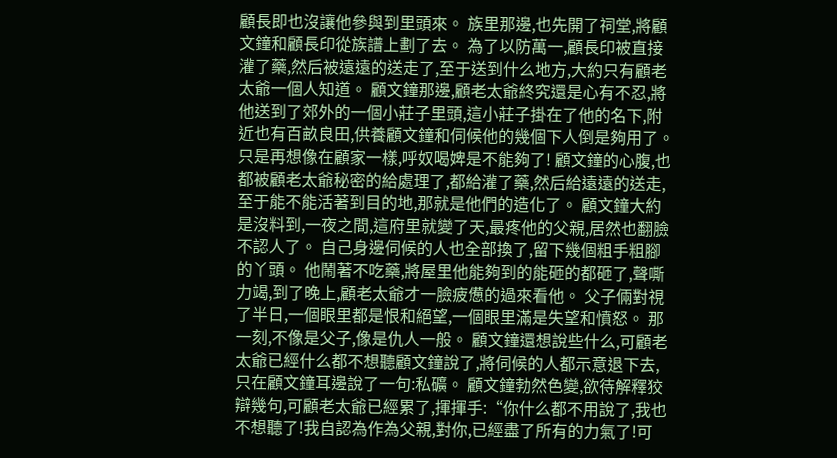顧長即也沒讓他參與到里頭來。 族里那邊,也先開了祠堂,將顧文鐘和顧長印從族譜上劃了去。 為了以防萬一,顧長印被直接灌了藥,然后被遠遠的送走了,至于送到什么地方,大約只有顧老太爺一個人知道。 顧文鐘那邊,顧老太爺終究還是心有不忍,將他送到了郊外的一個小莊子里頭,這小莊子掛在了他的名下,附近也有百畝良田,供養顧文鐘和伺候他的幾個下人倒是夠用了。 只是再想像在顧家一樣,呼奴喝婢是不能夠了! 顧文鐘的心腹,也都被顧老太爺秘密的給處理了,都給灌了藥,然后給遠遠的送走,至于能不能活著到目的地,那就是他們的造化了。 顧文鐘大約是沒料到,一夜之間,這府里就變了天,最疼他的父親,居然也翻臉不認人了。 自己身邊伺候的人也全部換了,留下幾個粗手粗腳的丫頭。 他鬧著不吃藥,將屋里他能夠到的能砸的都砸了,聲嘶力竭,到了晚上,顧老太爺才一臉疲憊的過來看他。 父子倆對視了半日,一個眼里都是恨和絕望,一個眼里滿是失望和憤怒。 那一刻,不像是父子,像是仇人一般。 顧文鐘還想說些什么,可顧老太爺已經什么都不想聽顧文鐘說了,將伺候的人都示意退下去,只在顧文鐘耳邊說了一句:私礦。 顧文鐘勃然色變,欲待解釋狡辯幾句,可顧老太爺已經累了,揮揮手:“你什么都不用說了,我也不想聽了!我自認為作為父親,對你,已經盡了所有的力氣了!可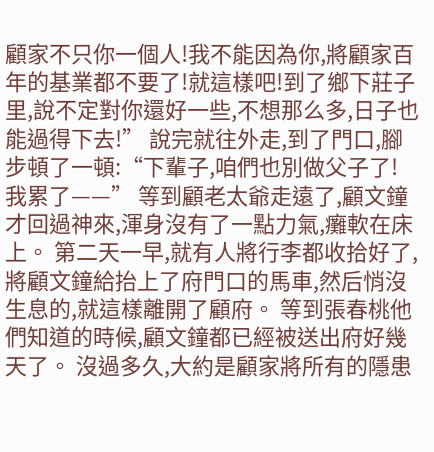顧家不只你一個人!我不能因為你,將顧家百年的基業都不要了!就這樣吧!到了鄉下莊子里,說不定對你還好一些,不想那么多,日子也能過得下去!” 說完就往外走,到了門口,腳步頓了一頓:“下輩子,咱們也別做父子了!我累了——” 等到顧老太爺走遠了,顧文鐘才回過神來,渾身沒有了一點力氣,癱軟在床上。 第二天一早,就有人將行李都收拾好了,將顧文鐘給抬上了府門口的馬車,然后悄沒生息的,就這樣離開了顧府。 等到張春桃他們知道的時候,顧文鐘都已經被送出府好幾天了。 沒過多久,大約是顧家將所有的隱患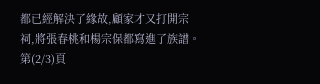都已經解決了緣故,顧家才又打開宗祠,將張春桃和楊宗保都寫進了族譜。 第(2/3)頁